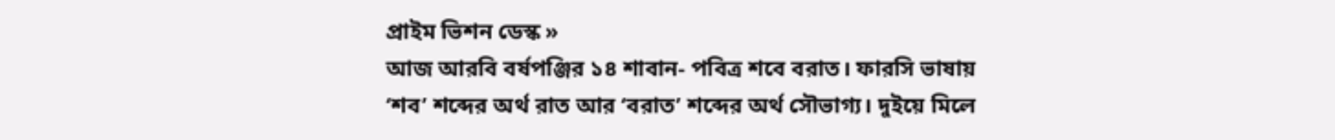প্রাইম ভিশন ডেস্ক »
আজ আরবি বর্ষপঞ্জির ১৪ শাবান- পবিত্র শবে বরাত। ফারসি ভাষায় ‘শব’ শব্দের অর্থ রাত আর ‘বরাত’ শব্দের অর্থ সৌভাগ্য। দুইয়ে মিলে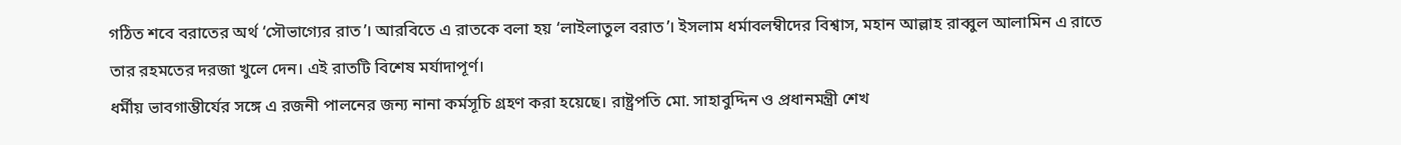গঠিত শবে বরাতের অর্থ ‘সৌভাগ্যের রাত’। আরবিতে এ রাতকে বলা হয় ‘লাইলাতুল বরাত’। ইসলাম ধর্মাবলম্বীদের বিশ্বাস, মহান আল্লাহ রাব্বুল আলামিন এ রাতে তার রহমতের দরজা খুলে দেন। এই রাতটি বিশেষ মর্যাদাপূর্ণ।
ধর্মীয় ভাবগাম্ভীর্যের সঙ্গে এ রজনী পালনের জন্য নানা কর্মসূচি গ্রহণ করা হয়েছে। রাষ্ট্রপতি মো. সাহাবুদ্দিন ও প্রধানমন্ত্রী শেখ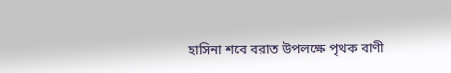হাসিনা শবে বরাত উপলক্ষে পৃথক বাণী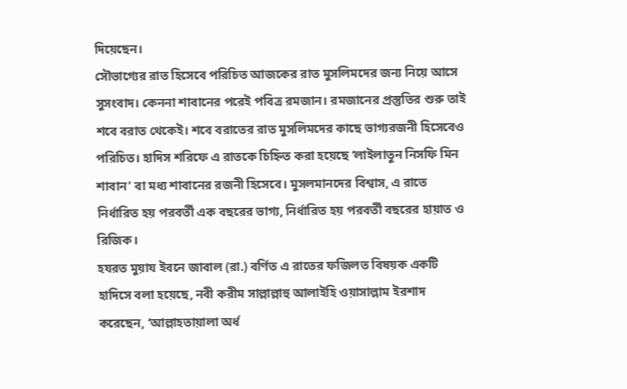দিয়েছেন।
সৌভাগ্যের রাত হিসেবে পরিচিত আজকের রাত মুসলিমদের জন্য নিয়ে আসে সুসংবাদ। কেননা শাবানের পরেই পবিত্র রমজান। রমজানের প্রস্তুতির শুরু তাই শবে বরাত থেকেই। শবে বরাতের রাত মুসলিমদের কাছে ভাগ্যরজনী হিসেবেও পরিচিত। হাদিস শরিফে এ রাতকে চিহ্নিত করা হয়েছে ‘লাইলাতুন নিসফি মিন শাবান’ বা মধ্য শাবানের রজনী হিসেবে। মুসলমানদের বিশ্বাস, এ রাতে নির্ধারিত হয় পরবর্তী এক বছরের ভাগ্য, নির্ধারিত হয় পরবর্তী বছরের হায়াত ও রিজিক।
হযরত মুয়ায ইবনে জাবাল (রা.) বর্ণিত এ রাতের ফজিলত বিষয়ক একটি হাদিসে বলা হয়েছে, নবী করীম সাল্লাল্লাহু আলাইহি ওয়াসাল্লাম ইরশাদ করেছেন, ‘আল্লাহতায়ালা অর্ধ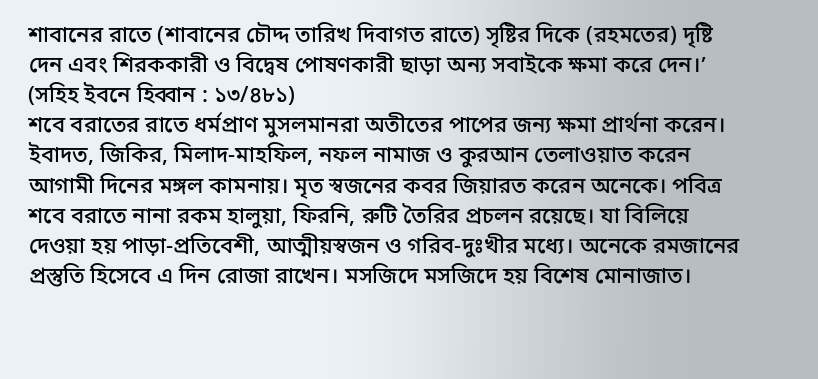শাবানের রাতে (শাবানের চৌদ্দ তারিখ দিবাগত রাতে) সৃষ্টির দিকে (রহমতের) দৃষ্টি দেন এবং শিরককারী ও বিদ্বেষ পোষণকারী ছাড়া অন্য সবাইকে ক্ষমা করে দেন।’ (সহিহ ইবনে হিব্বান : ১৩/৪৮১)
শবে বরাতের রাতে ধর্মপ্রাণ মুসলমানরা অতীতের পাপের জন্য ক্ষমা প্রার্থনা করেন। ইবাদত, জিকির, মিলাদ-মাহফিল, নফল নামাজ ও কুরআন তেলাওয়াত করেন আগামী দিনের মঙ্গল কামনায়। মৃত স্বজনের কবর জিয়ারত করেন অনেকে। পবিত্র শবে বরাতে নানা রকম হালুয়া, ফিরনি, রুটি তৈরির প্রচলন রয়েছে। যা বিলিয়ে দেওয়া হয় পাড়া-প্রতিবেশী, আত্মীয়স্বজন ও গরিব-দুঃখীর মধ্যে। অনেকে রমজানের প্রস্তুতি হিসেবে এ দিন রোজা রাখেন। মসজিদে মসজিদে হয় বিশেষ মোনাজাত।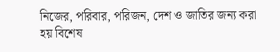নিজের, পরিবার, পরিজন, দেশ ও জাতির জন্য করা হয় বিশেষ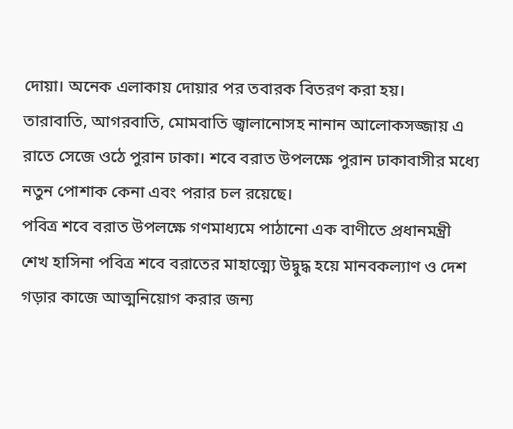দোয়া। অনেক এলাকায় দোয়ার পর তবারক বিতরণ করা হয়।
তারাবাতি, আগরবাতি, মোমবাতি জ্বালানোসহ নানান আলোকসজ্জায় এ রাতে সেজে ওঠে পুরান ঢাকা। শবে বরাত উপলক্ষে পুরান ঢাকাবাসীর মধ্যে নতুন পোশাক কেনা এবং পরার চল রয়েছে।
পবিত্র শবে বরাত উপলক্ষে গণমাধ্যমে পাঠানো এক বাণীতে প্রধানমন্ত্রী শেখ হাসিনা পবিত্র শবে বরাতের মাহাত্ম্যে উদ্বুদ্ধ হয়ে মানবকল্যাণ ও দেশ গড়ার কাজে আত্মনিয়োগ করার জন্য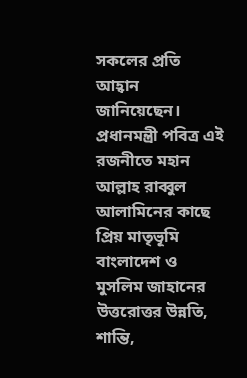সকলের প্রতি আহ্বান জানিয়েছেন। প্রধানমন্ত্রী পবিত্র এই রজনীতে মহান আল্লাহ রাব্বুল আলামিনের কাছে প্রিয় মাতৃভূমি বাংলাদেশ ও মুসলিম জাহানের উত্তরোত্তর উন্নতি, শান্তি,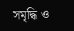সমৃদ্ধি ও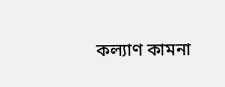কল্যাণ কামনা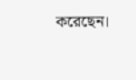করেছেন।